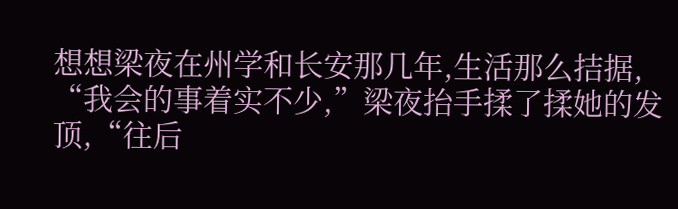想想梁夜在州学和长安那几年,生活那么拮据,
“我会的事着实不少,”梁夜抬手揉了揉她的发顶,“往后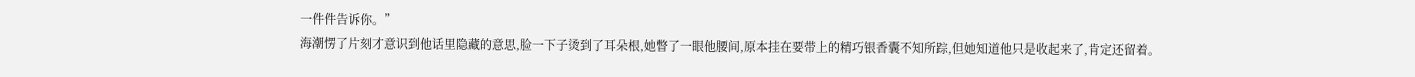一件件告诉你。”
海潮愣了片刻才意识到他话里隐藏的意思,脸一下子烫到了耳朵根,她瞥了一眼他腰间,原本挂在要带上的精巧银香囊不知所踪,但她知道他只是收起来了,肯定还留着。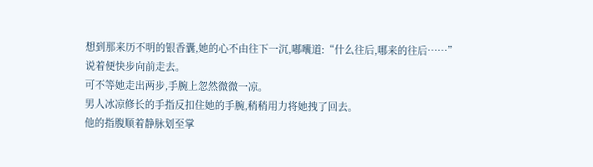想到那来历不明的银香囊,她的心不由往下一沉,嘟囔道:“什么往后,哪来的往后……”
说着便快步向前走去。
可不等她走出两步,手腕上忽然微微一凉。
男人冰凉修长的手指反扣住她的手腕,稍稍用力将她拽了回去。
他的指腹顺着静脉划至掌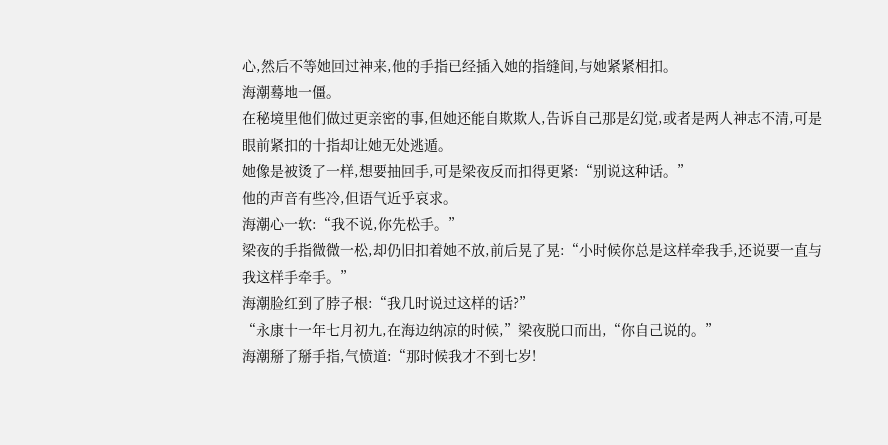心,然后不等她回过神来,他的手指已经插入她的指缝间,与她紧紧相扣。
海潮蓦地一僵。
在秘境里他们做过更亲密的事,但她还能自欺欺人,告诉自己那是幻觉,或者是两人神志不清,可是眼前紧扣的十指却让她无处逃遁。
她像是被烫了一样,想要抽回手,可是梁夜反而扣得更紧:“别说这种话。”
他的声音有些冷,但语气近乎哀求。
海潮心一软:“我不说,你先松手。”
梁夜的手指微微一松,却仍旧扣着她不放,前后晃了晃:“小时候你总是这样牵我手,还说要一直与我这样手牵手。”
海潮脸红到了脖子根:“我几时说过这样的话?”
“永康十一年七月初九,在海边纳凉的时候,”梁夜脱口而出,“你自己说的。”
海潮掰了掰手指,气愤道:“那时候我才不到七岁!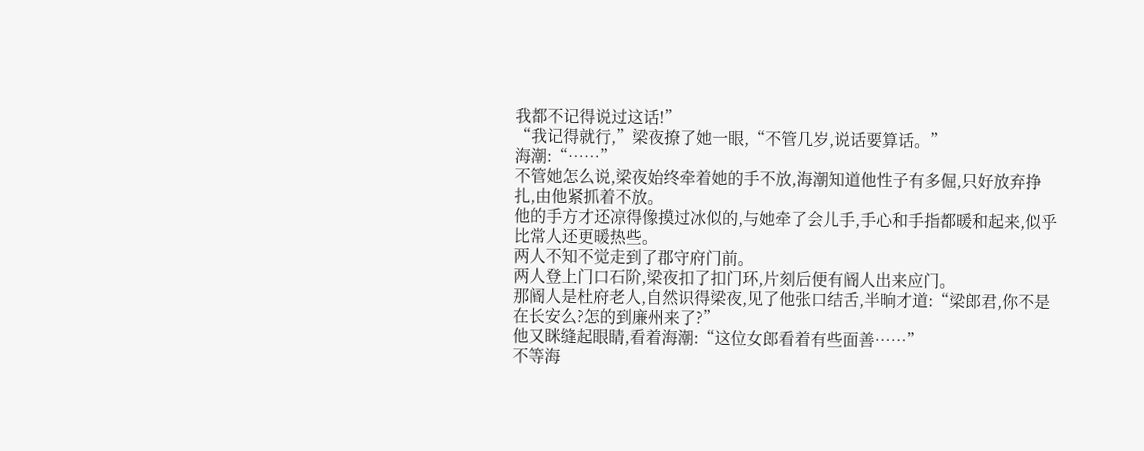我都不记得说过这话!”
“我记得就行,”梁夜撩了她一眼,“不管几岁,说话要算话。”
海潮:“……”
不管她怎么说,梁夜始终牵着她的手不放,海潮知道他性子有多倔,只好放弃挣扎,由他紧抓着不放。
他的手方才还凉得像摸过冰似的,与她牵了会儿手,手心和手指都暖和起来,似乎比常人还更暖热些。
两人不知不觉走到了郡守府门前。
两人登上门口石阶,梁夜扣了扣门环,片刻后便有阍人出来应门。
那阍人是杜府老人,自然识得梁夜,见了他张口结舌,半晌才道:“梁郎君,你不是在长安么?怎的到廉州来了?”
他又眯缝起眼睛,看着海潮:“这位女郎看着有些面善……”
不等海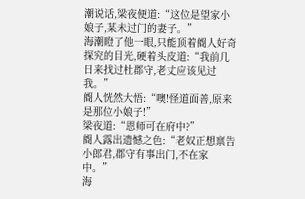潮说话,梁夜便道:“这位是望家小娘子,某未过门的妻子。”
海潮瞪了他一眼,只能顶着阍人好奇探究的目光,硬着头皮道:“我前几日来找过杜郡守,老丈应该见过我。”
阍人恍然大悟:“噢!怪道面善,原来是那位小娘子!”
梁夜道:“恩师可在府中?”
阍人露出遗憾之色:“老奴正想禀告小郎君,郡守有事出门,不在家中。”
海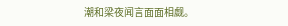潮和梁夜闻言面面相觑。